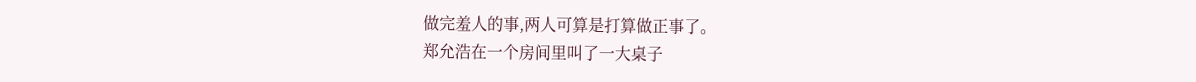做完羞人的事,两人可算是打算做正事了。
郑允浩在一个房间里叫了一大桌子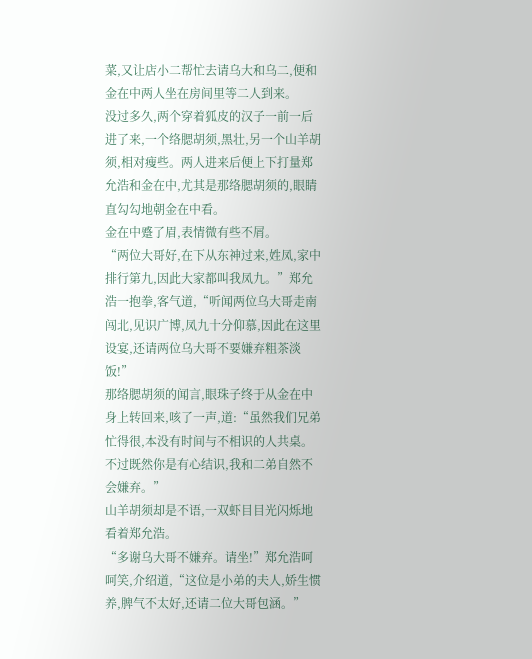菜,又让店小二帮忙去请乌大和乌二,便和金在中两人坐在房间里等二人到来。
没过多久,两个穿着狐皮的汉子一前一后进了来,一个络腮胡须,黑壮,另一个山羊胡须,相对瘦些。两人进来后便上下打量郑允浩和金在中,尤其是那络腮胡须的,眼睛直勾勾地朝金在中看。
金在中蹙了眉,表情微有些不屑。
“两位大哥好,在下从东神过来,姓凤,家中排行第九,因此大家都叫我凤九。”郑允浩一抱拳,客气道,“听闻两位乌大哥走南闯北,见识广博,凤九十分仰慕,因此在这里设宴,还请两位乌大哥不要嫌弃粗茶淡饭!”
那络腮胡须的闻言,眼珠子终于从金在中身上转回来,咳了一声,道:“虽然我们兄弟忙得很,本没有时间与不相识的人共桌。不过既然你是有心结识,我和二弟自然不会嫌弃。”
山羊胡须却是不语,一双虾目目光闪烁地看着郑允浩。
“多谢乌大哥不嫌弃。请坐!”郑允浩呵呵笑,介绍道,“这位是小弟的夫人,娇生惯养,脾气不太好,还请二位大哥包涵。”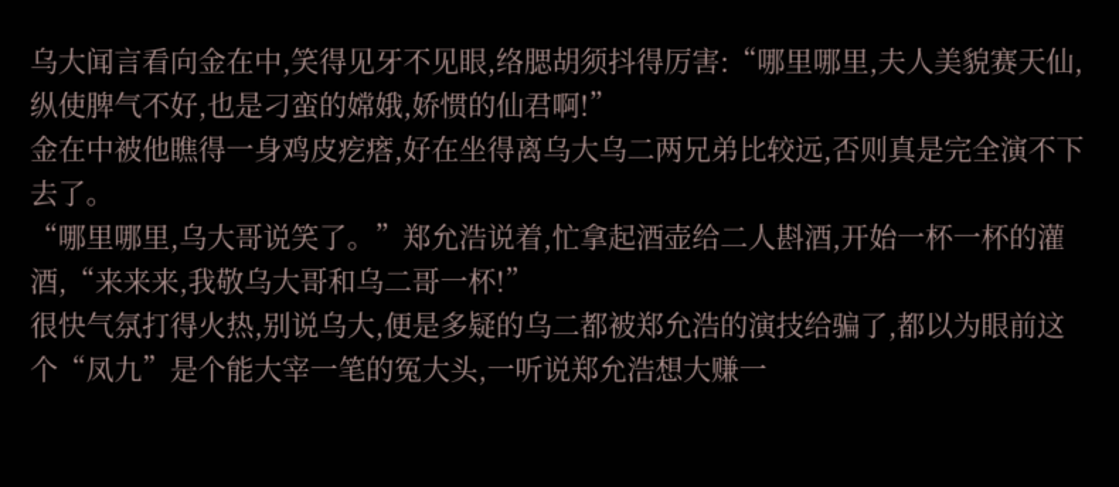乌大闻言看向金在中,笑得见牙不见眼,络腮胡须抖得厉害:“哪里哪里,夫人美貌赛天仙,纵使脾气不好,也是刁蛮的嫦娥,娇惯的仙君啊!”
金在中被他瞧得一身鸡皮疙瘩,好在坐得离乌大乌二两兄弟比较远,否则真是完全演不下去了。
“哪里哪里,乌大哥说笑了。”郑允浩说着,忙拿起酒壶给二人斟酒,开始一杯一杯的灌酒,“来来来,我敬乌大哥和乌二哥一杯!”
很快气氛打得火热,别说乌大,便是多疑的乌二都被郑允浩的演技给骗了,都以为眼前这个“凤九”是个能大宰一笔的冤大头,一听说郑允浩想大赚一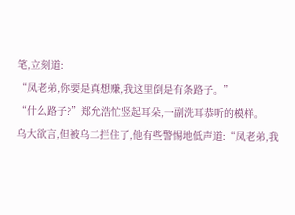笔,立刻道:
“凤老弟,你要是真想赚,我这里倒是有条路子。”
“什么路子?”郑允浩忙竖起耳朵,一副洗耳恭听的模样。
乌大欲言,但被乌二拦住了,他有些警惕地低声道:“凤老弟,我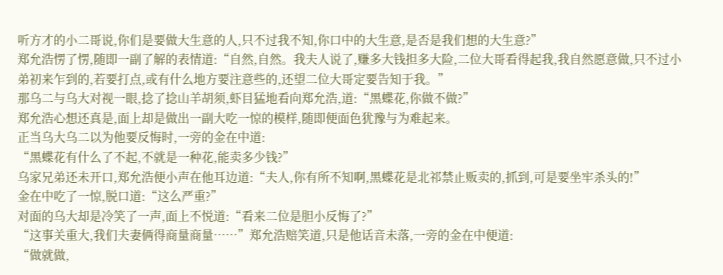听方才的小二哥说,你们是要做大生意的人,只不过我不知,你口中的大生意,是否是我们想的大生意?”
郑允浩愣了愣,随即一副了解的表情道:“自然,自然。我夫人说了,赚多大钱担多大险,二位大哥看得起我,我自然愿意做,只不过小弟初来乍到的,若要打点,或有什么地方要注意些的,还望二位大哥定要告知于我。”
那乌二与乌大对视一眼,捻了捻山羊胡须,虾目猛地看向郑允浩,道:“黑蝶花,你做不做?”
郑允浩心想还真是,面上却是做出一副大吃一惊的模样,随即便面色犹豫与为难起来。
正当乌大乌二以为他要反悔时,一旁的金在中道:
“黑蝶花有什么了不起,不就是一种花,能卖多少钱?”
乌家兄弟还未开口,郑允浩便小声在他耳边道:“夫人,你有所不知啊,黑蝶花是北祁禁止贩卖的,抓到,可是要坐牢杀头的!”
金在中吃了一惊,脱口道:“这么严重?”
对面的乌大却是冷笑了一声,面上不悦道:“看来二位是胆小反悔了?”
“这事关重大,我们夫妻俩得商量商量……”郑允浩赔笑道,只是他话音未落,一旁的金在中便道:
“做就做,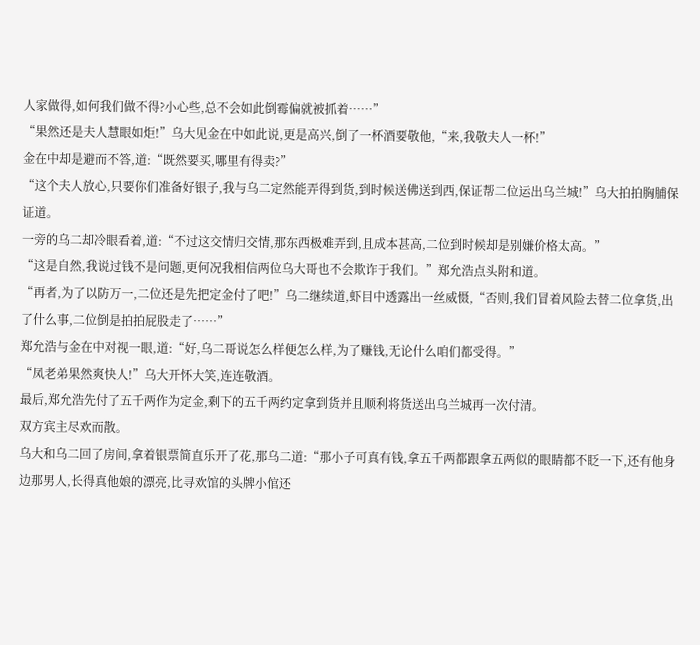人家做得,如何我们做不得?小心些,总不会如此倒霉偏就被抓着……”
“果然还是夫人慧眼如炬!”乌大见金在中如此说,更是高兴,倒了一杯酒要敬他,“来,我敬夫人一杯!”
金在中却是避而不答,道:“既然要买,哪里有得卖?”
“这个夫人放心,只要你们准备好银子,我与乌二定然能弄得到货,到时候送佛送到西,保证帮二位运出乌兰城!”乌大拍拍胸脯保证道。
一旁的乌二却冷眼看着,道:“不过这交情归交情,那东西极难弄到,且成本甚高,二位到时候却是别嫌价格太高。”
“这是自然,我说过钱不是问题,更何况我相信两位乌大哥也不会欺诈于我们。”郑允浩点头附和道。
“再者,为了以防万一,二位还是先把定金付了吧!”乌二继续道,虾目中透露出一丝威慑,“否则,我们冒着风险去替二位拿货,出了什么事,二位倒是拍拍屁股走了……”
郑允浩与金在中对视一眼,道:“好,乌二哥说怎么样便怎么样,为了赚钱,无论什么咱们都受得。”
“凤老弟果然爽快人!”乌大开怀大笑,连连敬酒。
最后,郑允浩先付了五千两作为定金,剩下的五千两约定拿到货并且顺利将货送出乌兰城再一次付清。
双方宾主尽欢而散。
乌大和乌二回了房间,拿着银票简直乐开了花,那乌二道:“那小子可真有钱,拿五千两都跟拿五两似的眼睛都不眨一下,还有他身边那男人,长得真他娘的漂亮,比寻欢馆的头牌小倌还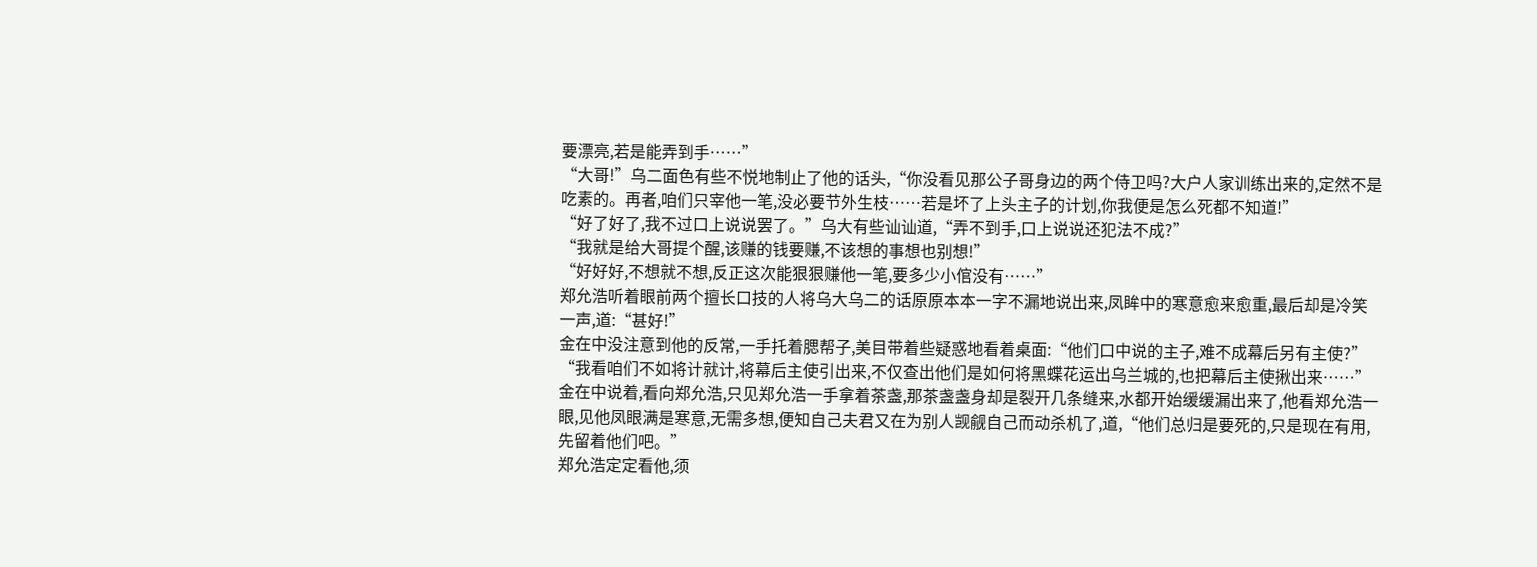要漂亮,若是能弄到手……”
“大哥!”乌二面色有些不悦地制止了他的话头,“你没看见那公子哥身边的两个侍卫吗?大户人家训练出来的,定然不是吃素的。再者,咱们只宰他一笔,没必要节外生枝……若是坏了上头主子的计划,你我便是怎么死都不知道!”
“好了好了,我不过口上说说罢了。”乌大有些讪讪道,“弄不到手,口上说说还犯法不成?”
“我就是给大哥提个醒,该赚的钱要赚,不该想的事想也别想!”
“好好好,不想就不想,反正这次能狠狠赚他一笔,要多少小倌没有……”
郑允浩听着眼前两个擅长口技的人将乌大乌二的话原原本本一字不漏地说出来,凤眸中的寒意愈来愈重,最后却是冷笑一声,道:“甚好!”
金在中没注意到他的反常,一手托着腮帮子,美目带着些疑惑地看着桌面:“他们口中说的主子,难不成幕后另有主使?”
“我看咱们不如将计就计,将幕后主使引出来,不仅查出他们是如何将黑蝶花运出乌兰城的,也把幕后主使揪出来……”金在中说着,看向郑允浩,只见郑允浩一手拿着茶盏,那茶盏盏身却是裂开几条缝来,水都开始缓缓漏出来了,他看郑允浩一眼,见他凤眼满是寒意,无需多想,便知自己夫君又在为别人觊觎自己而动杀机了,道,“他们总归是要死的,只是现在有用,先留着他们吧。”
郑允浩定定看他,须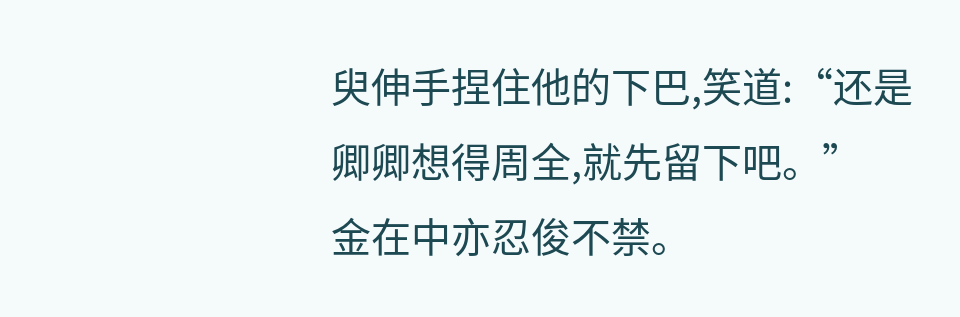臾伸手捏住他的下巴,笑道:“还是卿卿想得周全,就先留下吧。”
金在中亦忍俊不禁。